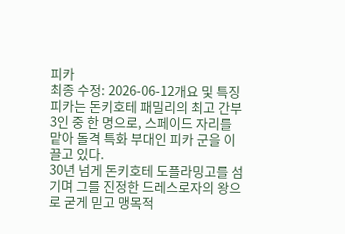피카
최종 수정: 2026-06-12개요 및 특징
피카는 돈키호테 패밀리의 최고 간부 3인 중 한 명으로, 스페이드 자리를 맡아 돌격 특화 부대인 피카 군을 이끌고 있다.
30년 넘게 돈키호테 도플라밍고를 섬기며 그를 진정한 드레스로자의 왕으로 굳게 믿고 맹목적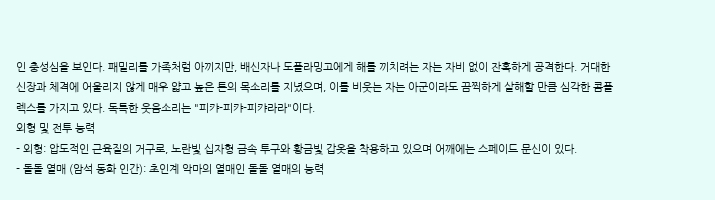인 충성심을 보인다. 패밀리를 가족처럼 아끼지만, 배신자나 도플라밍고에게 해를 끼치려는 자는 자비 없이 잔혹하게 공격한다. 거대한 신장과 체격에 어울리지 않게 매우 얇고 높은 톤의 목소리를 지녔으며, 이를 비웃는 자는 아군이라도 끔찍하게 살해할 만큼 심각한 콤플렉스를 가지고 있다. 독특한 웃음소리는 "피캬-피캬-피캬라라"이다.
외형 및 전투 능력
- 외형: 압도적인 근육질의 거구로, 노란빛 십자형 금속 투구와 황금빛 갑옷을 착용하고 있으며 어깨에는 스페이드 문신이 있다.
- 돌돌 열매 (암석 동화 인간): 초인계 악마의 열매인 돌돌 열매의 능력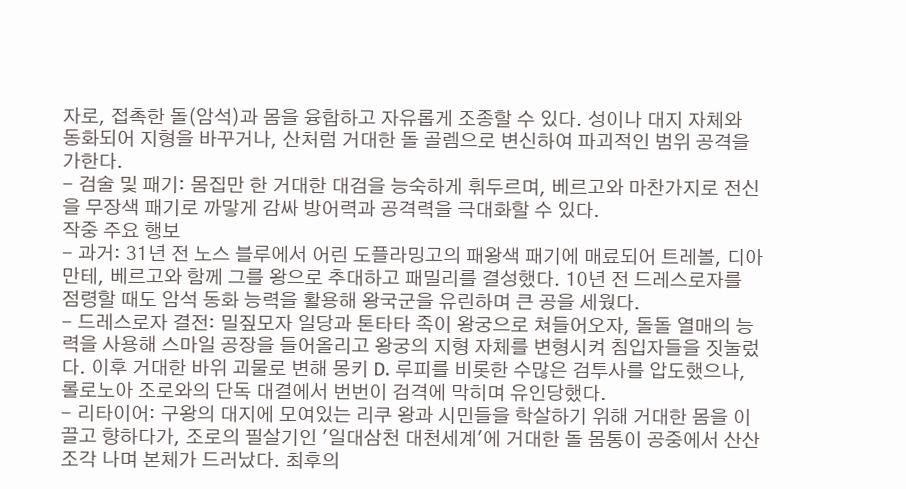자로, 접촉한 돌(암석)과 몸을 융합하고 자유롭게 조종할 수 있다. 성이나 대지 자체와 동화되어 지형을 바꾸거나, 산처럼 거대한 돌 골렘으로 변신하여 파괴적인 범위 공격을 가한다.
- 검술 및 패기: 몸집만 한 거대한 대검을 능숙하게 휘두르며, 베르고와 마찬가지로 전신을 무장색 패기로 까맣게 감싸 방어력과 공격력을 극대화할 수 있다.
작중 주요 행보
- 과거: 31년 전 노스 블루에서 어린 도플라밍고의 패왕색 패기에 매료되어 트레볼, 디아만테, 베르고와 함께 그를 왕으로 추대하고 패밀리를 결성했다. 10년 전 드레스로자를 점령할 때도 암석 동화 능력을 활용해 왕국군을 유린하며 큰 공을 세웠다.
- 드레스로자 결전: 밀짚모자 일당과 톤타타 족이 왕궁으로 쳐들어오자, 돌돌 열매의 능력을 사용해 스마일 공장을 들어올리고 왕궁의 지형 자체를 변형시켜 침입자들을 짓눌렀다. 이후 거대한 바위 괴물로 변해 몽키 D. 루피를 비롯한 수많은 검투사를 압도했으나, 롤로노아 조로와의 단독 대결에서 번번이 검격에 막히며 유인당했다.
- 리타이어: 구왕의 대지에 모여있는 리쿠 왕과 시민들을 학살하기 위해 거대한 몸을 이끌고 향하다가, 조로의 필살기인 '일대삼천 대천세계'에 거대한 돌 몸통이 공중에서 산산조각 나며 본체가 드러났다. 최후의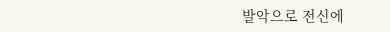발악으로 전신에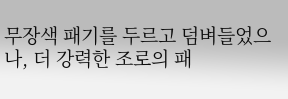무장색 패기를 두르고 덤벼들었으나, 더 강력한 조로의 패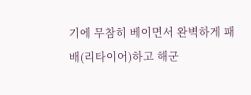기에 무참히 베이면서 완벽하게 패배(리타이어)하고 해군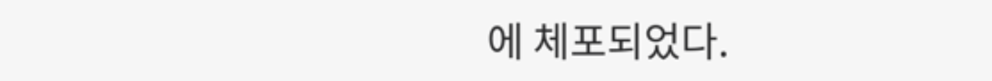에 체포되었다.